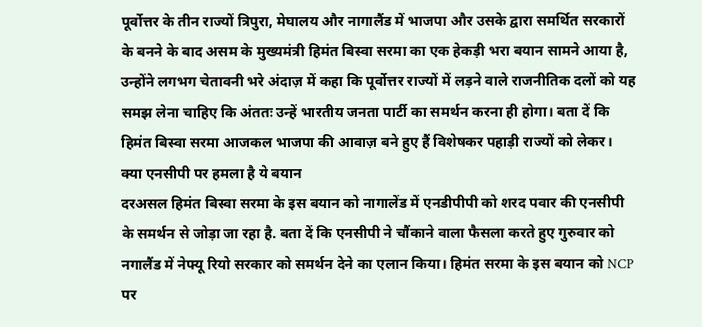पूर्वोत्तर के तीन राज्यों त्रिपुरा, मेघालय और नागालैंड में भाजपा और उसके द्वारा समर्थित सरकारों के बनने के बाद असम के मुख्यमंत्री हिमंत बिस्वा सरमा का एक हेकड़ी भरा बयान सामने आया है, उन्होंने लगभग चेतावनी भरे अंदाज़ में कहा कि पूर्वोत्तर राज्यों में लड़ने वाले राजनीतिक दलों को यह समझ लेना चाहिए कि अंततः उन्हें भारतीय जनता पार्टी का समर्थन करना ही होगा। बता दें कि हिमंत बिस्वा सरमा आजकल भाजपा की आवाज़ बने हुए हैं विशेषकर पहाड़ी राज्यों को लेकर।
क्या एनसीपी पर हमला है ये बयान
दरअसल हिमंत बिस्वा सरमा के इस बयान को नागालेंड में एनडीपीपी को शरद पवार की एनसीपी के समर्थन से जोड़ा जा रहा है. बता दें कि एनसीपी ने चौंकाने वाला फैसला करते हुए गुरुवार को नगालैंड में नेफ्यू रियो सरकार को समर्थन देने का एलान किया। हिमंत सरमा के इस बयान को NCP पर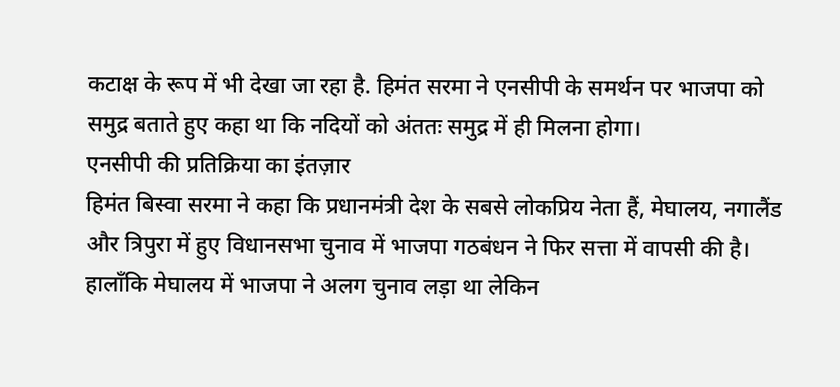कटाक्ष के रूप में भी देखा जा रहा है. हिमंत सरमा ने एनसीपी के समर्थन पर भाजपा को समुद्र बताते हुए कहा था कि नदियों को अंततः समुद्र में ही मिलना होगा।
एनसीपी की प्रतिक्रिया का इंतज़ार
हिमंत बिस्वा सरमा ने कहा कि प्रधानमंत्री देश के सबसे लोकप्रिय नेता हैं, मेघालय, नगालैंड और त्रिपुरा में हुए विधानसभा चुनाव में भाजपा गठबंधन ने फिर सत्ता में वापसी की है। हालाँकि मेघालय में भाजपा ने अलग चुनाव लड़ा था लेकिन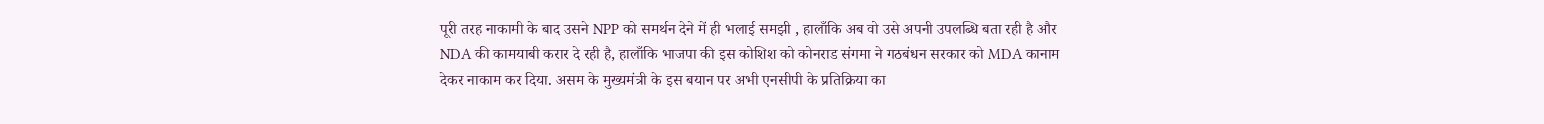पूरी तरह नाकामी के बाद उसने NPP को समर्थन देने में ही भलाई समझी , हालाँकि अब वो उसे अपनी उपलब्धि बता रही है और NDA की कामयाबी करार दे रही है, हालाँकि भाजपा की इस कोशिश को कोनराड संगमा ने गठबंधन सरकार को MDA कानाम देकर नाकाम कर दिया. असम के मुख्यमंत्री के इस बयान पर अभी एनसीपी के प्रतिक्रिया का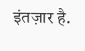इंतज़ार है.